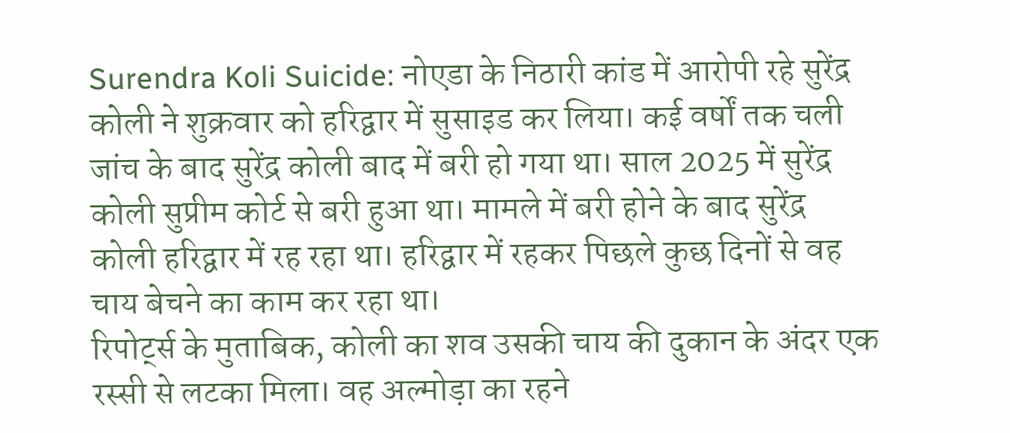Surendra Koli Suicide: नोएडा के निठारी कांड में आरोपी रहे सुरेंद्र कोली ने शुक्रवार को हरिद्वार में सुसाइड कर लिया। कई वर्षों तक चली जांच के बाद सुरेंद्र कोली बाद में बरी हो गया था। साल 2025 में सुरेंद्र कोली सुप्रीम कोर्ट से बरी हुआ था। मामले में बरी होने के बाद सुरेंद्र कोली हरिद्वार में रह रहा था। हरिद्वार में रहकर पिछले कुछ दिनों से वह चाय बेचने का काम कर रहा था।
रिपोर्ट्स के मुताबिक, कोली का शव उसकी चाय की दुकान के अंदर एक रस्सी से लटका मिला। वह अल्मोड़ा का रहने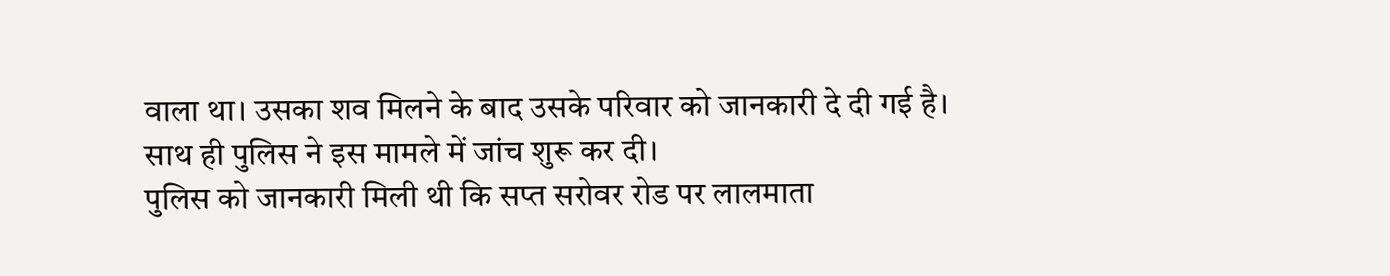वाला था। उसका शव मिलने के बाद उसके परिवार को जानकारी दे दी गई है। साथ ही पुलिस ने इस मामले में जांच शुरू कर दी।
पुलिस को जानकारी मिली थी कि सप्त सरोवर रोड पर लालमाता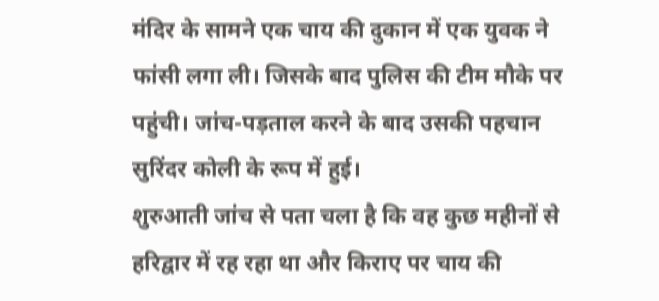मंदिर के सामने एक चाय की दुकान में एक युवक ने फांसी लगा ली। जिसके बाद पुलिस की टीम मौके पर पहुंची। जांच-पड़ताल करने के बाद उसकी पहचान सुरिंदर कोली के रूप में हुई।
शुरुआती जांच से पता चला है कि वह कुछ महीनों से हरिद्वार में रह रहा था और किराए पर चाय की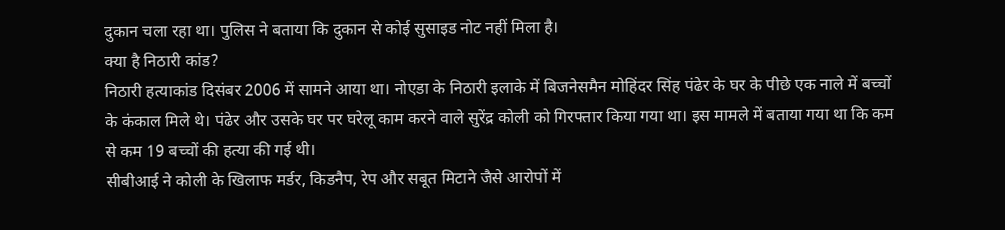दुकान चला रहा था। पुलिस ने बताया कि दुकान से कोई सुसाइड नोट नहीं मिला है।
क्या है निठारी कांड?
निठारी हत्याकांड दिसंबर 2006 में सामने आया था। नोएडा के निठारी इलाके में बिजनेसमैन मोहिंदर सिंह पंढेर के घर के पीछे एक नाले में बच्चों के कंकाल मिले थे। पंढेर और उसके घर पर घरेलू काम करने वाले सुरेंद्र कोली को गिरफ्तार किया गया था। इस मामले में बताया गया था कि कम से कम 19 बच्चों की हत्या की गई थी।
सीबीआई ने कोली के खिलाफ मर्डर, किडनैप, रेप और सबूत मिटाने जैसे आरोपों में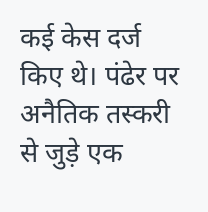कई केस दर्ज किए थे। पंढेर पर अनैतिक तस्करी से जुड़े एक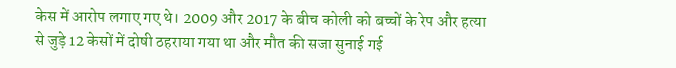केस में आरोप लगाए गए थे। 2009 और 2017 के बीच कोली को बच्चों के रेप और हत्या से जुड़े 12 केसों में दोषी ठहराया गया था और मौत की सजा सुनाई गई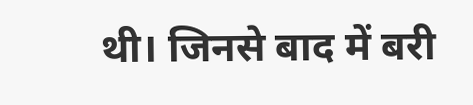थी। जिनसे बाद में बरी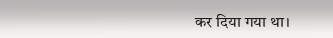कर दिया गया था।